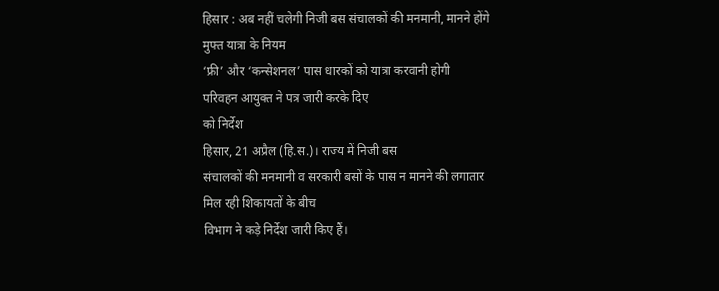हिसार : अब नहीं चलेगी निजी बस संचालकों की मनमानी, मानने होंगे मुफ्त यात्रा के नियम
‘फ्री’ और ‘कन्सेशनल’ पास धारकों को यात्रा करवानी होगी
परिवहन आयुक्त ने पत्र जारी करके दिए
को निर्देश
हिसार, 21 अप्रैल (हि.स.)। राज्य में निजी बस
संचालकों की मनमानी व सरकारी बसों के पास न मानने की लगातार मिल रही शिकायतों के बीच
विभाग ने कड़े निर्देश जारी किए हैं।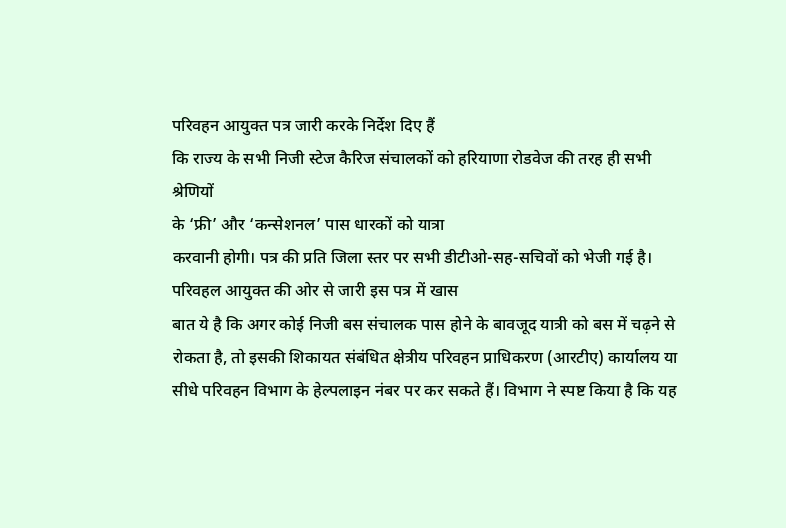परिवहन आयुक्त पत्र जारी करके निर्देश दिए हैं
कि राज्य के सभी निजी स्टेज कैरिज संचालकों को हरियाणा रोडवेज की तरह ही सभी श्रेणियों
के ‘फ्री’ और ‘कन्सेशनल’ पास धारकों को यात्रा
करवानी होगी। पत्र की प्रति जिला स्तर पर सभी डीटीओ-सह-सचिवों को भेजी गई है।
परिवहल आयुक्त की ओर से जारी इस पत्र में खास
बात ये है कि अगर कोई निजी बस संचालक पास होने के बावजूद यात्री को बस में चढ़ने से
रोकता है, तो इसकी शिकायत संबंधित क्षेत्रीय परिवहन प्राधिकरण (आरटीए) कार्यालय या
सीधे परिवहन विभाग के हेल्पलाइन नंबर पर कर सकते हैं। विभाग ने स्पष्ट किया है कि यह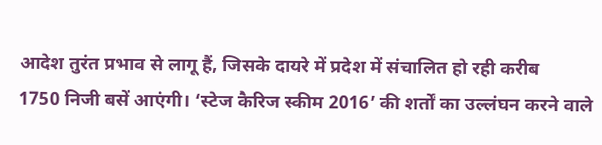आदेश तुरंत प्रभाव से लागू हैं, जिसके दायरे में प्रदेश में संचालित हो रही करीब
1750 निजी बसें आएंगी। ‘स्टेज कैरिज स्कीम 2016’ की शर्तों का उल्लंघन करने वाले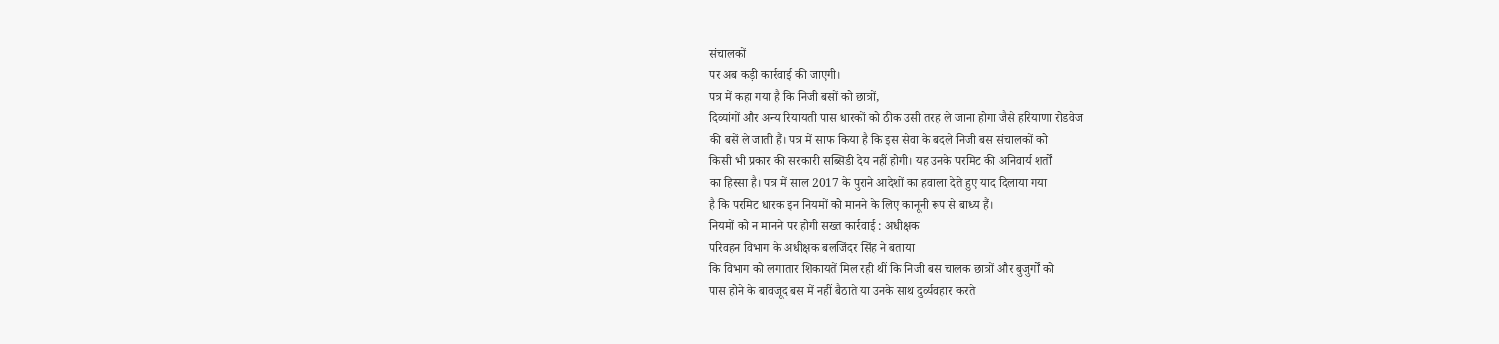संचालकों
पर अब कड़ी कार्रवाई की जाएगी।
पत्र में कहा गया है कि निजी बसों को छात्रों,
दिव्यांगों और अन्य रियायती पास धारकों को ठीक उसी तरह ले जाना होगा जैसे हरियाणा रोडवेज
की बसें ले जाती हैं। पत्र में साफ किया है कि इस सेवा के बदले निजी बस संचालकों को
किसी भी प्रकार की सरकारी सब्सिडी देय नहीं होगी। यह उनके परमिट की अनिवार्य शर्तों
का हिस्सा है। पत्र में साल 2017 के पुराने आदेशों का हवाला देते हुए याद दिलाया गया
है कि परमिट धारक इन नियमों को मानने के लिए कानूनी रूप से बाध्य हैं।
नियमों को न मानने पर होगी सख्त कार्रवाई : अधीक्षक
परिवहन विभाग के अधीक्षक बलजिंदर सिंह ने बताया
कि विभाग को लगातार शिकायतें मिल रही थीं कि निजी बस चालक छात्रों और बुजुर्गों को
पास होने के बावजूद बस में नहीं बैठाते या उनके साथ दुर्व्यवहार करते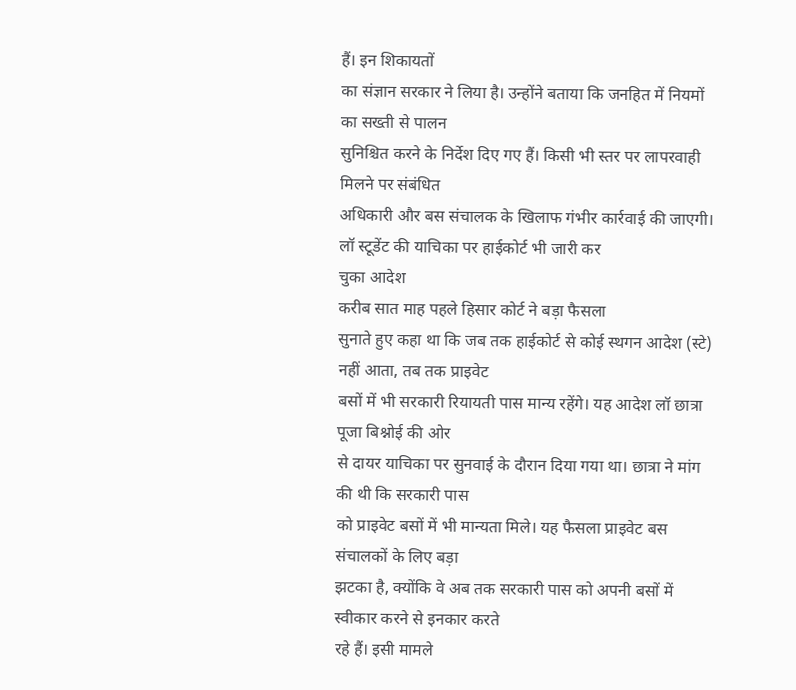हैं। इन शिकायतों
का संज्ञान सरकार ने लिया है। उन्होंने बताया कि जनहित में नियमों का सख्ती से पालन
सुनिश्चित करने के निर्देश दिए गए हैं। किसी भी स्तर पर लापरवाही मिलने पर संबंधित
अधिकारी और बस संचालक के खिलाफ गंभीर कार्रवाई की जाएगी।
लॉ स्टूडेंट की याचिका पर हाईकोर्ट भी जारी कर
चुका आदेश
करीब सात माह पहले हिसार कोर्ट ने बड़ा फैसला
सुनाते हुए कहा था कि जब तक हाईकोर्ट से कोई स्थगन आदेश (स्टे) नहीं आता, तब तक प्राइवेट
बसों में भी सरकारी रियायती पास मान्य रहेंगे। यह आदेश लॉ छात्रा पूजा बिश्नोई की ओर
से दायर याचिका पर सुनवाई के दौरान दिया गया था। छात्रा ने मांग की थी कि सरकारी पास
को प्राइवेट बसों में भी मान्यता मिले। यह फैसला प्राइवेट बस संचालकों के लिए बड़ा
झटका है, क्योंकि वे अब तक सरकारी पास को अपनी बसों में स्वीकार करने से इनकार करते
रहे हैं। इसी मामले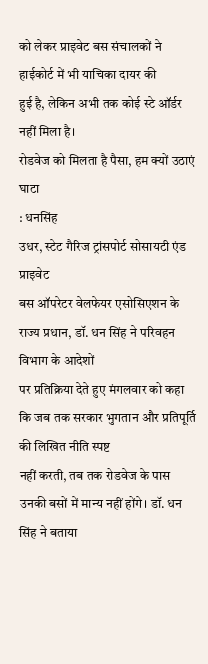को लेकर प्राइवेट बस संचालकों ने हाईकोर्ट में भी याचिका दायर की
हुई है, लेकिन अभी तक कोई स्टे ऑर्डर नहीं मिला है।
रोडवेज को मिलता है पैसा, हम क्यों उठाएं घाटा
: धनसिंह
उधर, स्टेट गैरिज ट्रांसपोर्ट सोसायटी एंड प्राइवेट
बस ऑपरेटर वेलफेयर एसोसिएशन के राज्य प्रधान, डॉ. धन सिंह ने परिवहन विभाग के आदेशों
पर प्रतिक्रिया देते हुए मंगलवार को कहा कि जब तक सरकार भुगतान और प्रतिपूर्ति की लिखित नीति स्पष्ट
नहीं करती, तब तक रोडवेज के पास उनकी बसों में मान्य नहीं होंगे। डॉ. धन सिंह ने बताया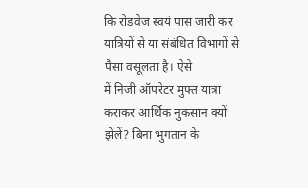कि रोडवेज स्वयं पास जारी कर यात्रियों से या संबंधित विभागों से पैसा वसूलता है। ऐसे
में निजी ऑपरेटर मुफ्त यात्रा कराकर आर्थिक नुकसान क्यों झेलें? बिना भुगतान के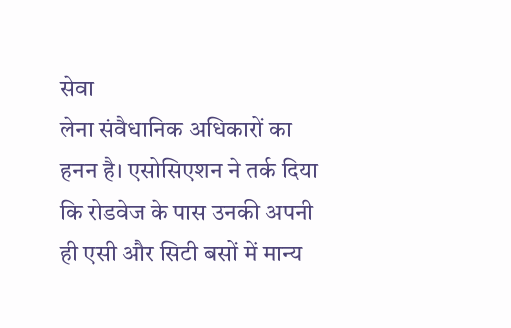सेवा
लेना संवैधानिक अधिकारों का हनन है। एसोसिएशन ने तर्क दिया कि रोडवेज के पास उनकी अपनी
ही एसी और सिटी बसों में मान्य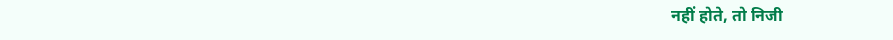नहीं होते, तो निजी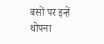बसों पर इन्हें थोपना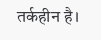तर्कहीन है।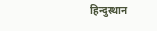हिन्दुस्थान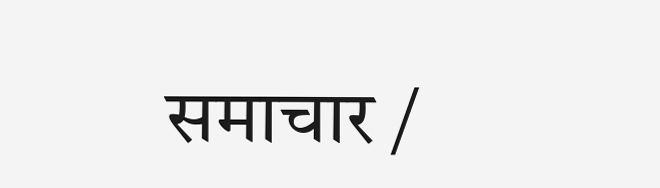समाचार /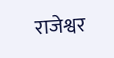राजेश्वर